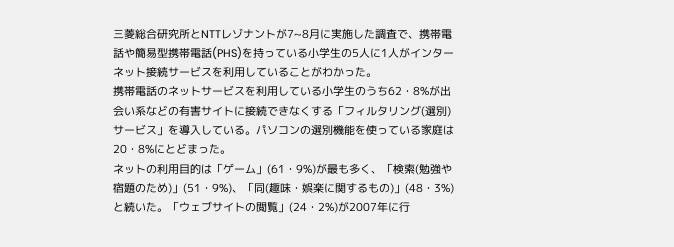三菱総合研究所とNTTレゾナントが7~8月に実施した調査で、携帯電話や簡易型携帯電話(PHS)を持っている小学生の5人に1人がインターネット接続サービスを利用していることがわかった。
携帯電話のネットサービスを利用している小学生のうち62・8%が出会い系などの有害サイトに接続できなくする「フィルタリング(選別)サービス」を導入している。パソコンの選別機能を使っている家庭は20・8%にとどまった。
ネットの利用目的は「ゲーム」(61・9%)が最も多く、「検索(勉強や宿題のため)」(51・9%)、「同(趣味・娯楽に関するもの)」(48・3%)と続いた。「ウェブサイトの閲覧」(24・2%)が2007年に行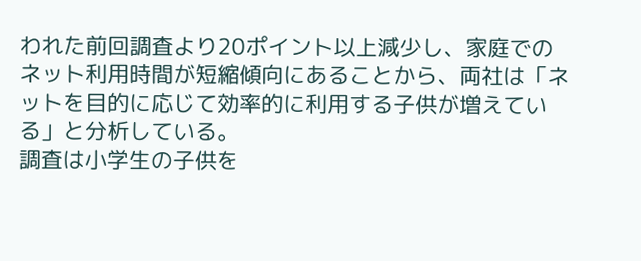われた前回調査より20ポイント以上減少し、家庭でのネット利用時間が短縮傾向にあることから、両社は「ネットを目的に応じて効率的に利用する子供が増えている」と分析している。
調査は小学生の子供を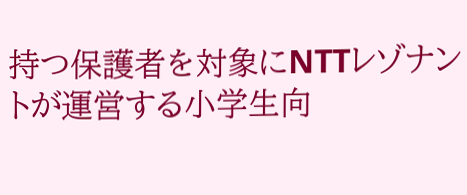持つ保護者を対象にNTTレゾナントが運営する小学生向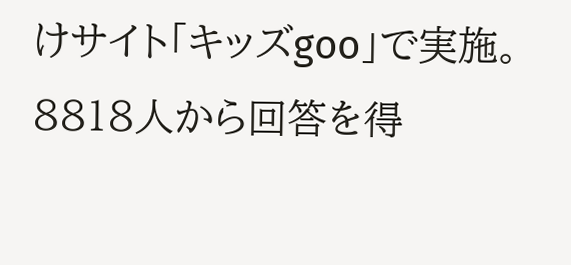けサイト「キッズgoo」で実施。8818人から回答を得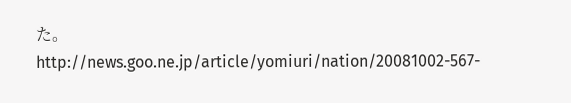た。
http://news.goo.ne.jp/article/yomiuri/nation/20081002-567-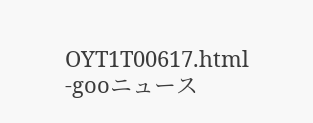OYT1T00617.html -gooニュース